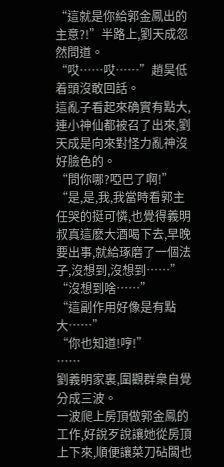“這就是你給郭金鳳出的主意?!”半路上,劉天成忽然問道。
“哎……哎……”趙昊低着頭沒敢回話。
這亂子看起來确實有點大,連小神仙都被召了出來,劉天成是向來對怪力亂神沒好臉色的。
“問你哪?啞巴了啊!”
“是,是,我,我當時看郭主任哭的挺可憐,也覺得義明叔真這麽大酒喝下去,早晚要出事,就給琢磨了一個法子,沒想到,沒想到……”
“沒想到啥……”
“這副作用好像是有點大……”
“你也知道!哼!”
……
劉義明家裏,圍觀群衆自覺分成三波。
一波爬上房頂做郭金鳳的工作,好說歹說讓她從房頂上下來,順便讓菜刀砧闆也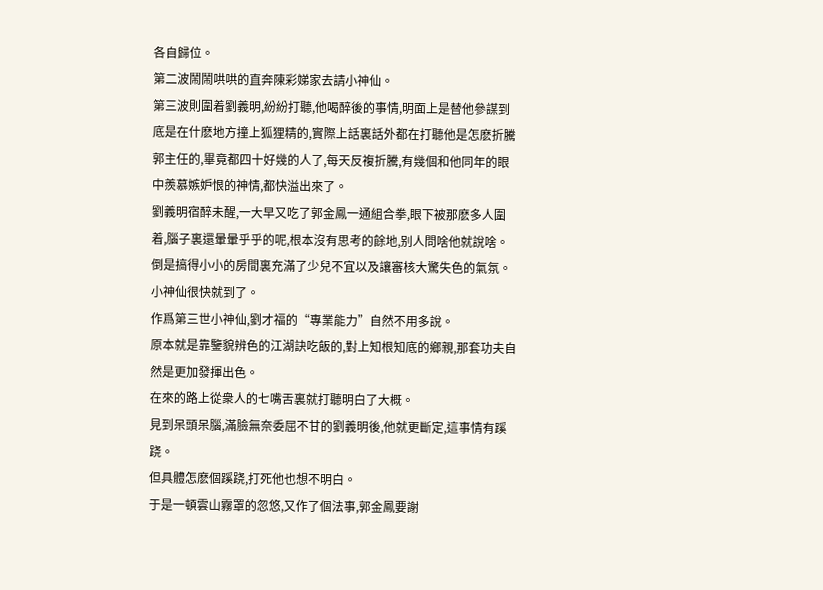各自歸位。
第二波鬧鬧哄哄的直奔陳彩娣家去請小神仙。
第三波則圍着劉義明,紛紛打聽,他喝醉後的事情,明面上是替他參謀到底是在什麽地方撞上狐狸精的,實際上話裏話外都在打聽他是怎麽折騰郭主任的,畢竟都四十好幾的人了,每天反複折騰,有幾個和他同年的眼中羨慕嫉妒恨的神情,都快溢出來了。
劉義明宿醉未醒,一大早又吃了郭金鳳一通組合拳,眼下被那麽多人圍着,腦子裏還暈暈乎乎的呢,根本沒有思考的餘地,别人問啥他就說啥。
倒是搞得小小的房間裏充滿了少兒不宜以及讓審核大驚失色的氣氛。
小神仙很快就到了。
作爲第三世小神仙,劉才福的“專業能力”自然不用多說。
原本就是靠鑒貌辨色的江湖訣吃飯的,對上知根知底的鄉親,那套功夫自然是更加發揮出色。
在來的路上從衆人的七嘴舌裏就打聽明白了大概。
見到呆頭呆腦,滿臉無奈委屈不甘的劉義明後,他就更斷定,這事情有蹊跷。
但具體怎麽個蹊跷,打死他也想不明白。
于是一頓雲山霧罩的忽悠,又作了個法事,郭金鳳要謝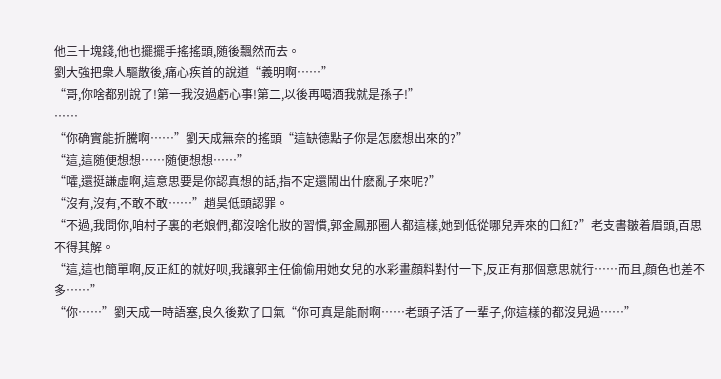他三十塊錢,他也擺擺手搖搖頭,随後飄然而去。
劉大強把衆人驅散後,痛心疾首的說道“義明啊……”
“哥,你啥都别說了!第一我沒過虧心事!第二,以後再喝酒我就是孫子!”
……
“你确實能折騰啊……”劉天成無奈的搖頭“這缺德點子你是怎麽想出來的?”
“這,這随便想想……随便想想……”
“嚯,還挺謙虛啊,這意思要是你認真想的話,指不定還鬧出什麽亂子來呢?”
“沒有,沒有,不敢不敢……”趙昊低頭認罪。
“不過,我問你,咱村子裏的老娘們,都沒啥化妝的習慣,郭金鳳那圈人都這樣,她到低從哪兒弄來的口紅?”老支書皺着眉頭,百思不得其解。
“這,這也簡單啊,反正紅的就好呗,我讓郭主任偷偷用她女兒的水彩畫顔料對付一下,反正有那個意思就行……而且,顔色也差不多……”
“你……”劉天成一時語塞,良久後歎了口氣“你可真是能耐啊……老頭子活了一輩子,你這樣的都沒見過……”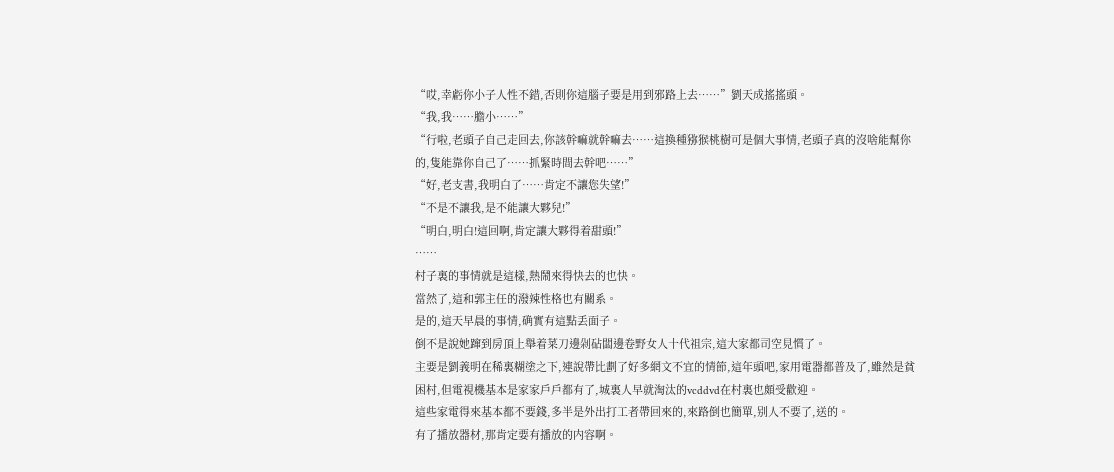“哎,幸虧你小子人性不錯,否則你這腦子要是用到邪路上去……”劉天成搖搖頭。
“我,我……膽小……”
“行啦,老頭子自己走回去,你該幹嘛就幹嘛去……這換種猕猴桃樹可是個大事情,老頭子真的沒啥能幫你的,隻能靠你自己了……抓緊時間去幹吧……”
“好,老支書,我明白了……肯定不讓您失望!”
“不是不讓我,是不能讓大夥兒!”
“明白,明白!這回啊,肯定讓大夥得着甜頭!”
……
村子裏的事情就是這樣,熱鬧來得快去的也快。
當然了,這和郭主任的潑辣性格也有關系。
是的,這天早晨的事情,确實有這點丢面子。
倒不是說她蹿到房頂上舉着菜刀邊剁砧闆邊卷野女人十代祖宗,這大家都司空見慣了。
主要是劉義明在稀裏糊塗之下,連說帶比劃了好多網文不宜的情節,這年頭吧,家用電器都普及了,雖然是貧困村,但電視機基本是家家戶戶都有了,城裏人早就淘汰的vcddvd在村裏也頗受歡迎。
這些家電得來基本都不要錢,多半是外出打工者帶回來的,來路倒也簡單,别人不要了,送的。
有了播放器材,那肯定要有播放的内容啊。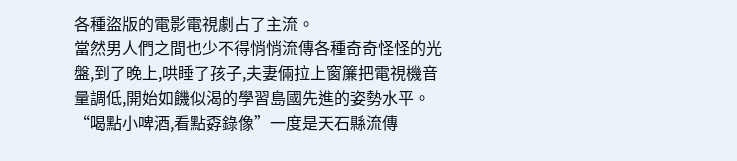各種盜版的電影電視劇占了主流。
當然男人們之間也少不得悄悄流傳各種奇奇怪怪的光盤,到了晚上,哄睡了孩子,夫妻倆拉上窗簾把電視機音量調低,開始如饑似渴的學習島國先進的姿勢水平。
“喝點小啤酒,看點孬錄像”一度是天石縣流傳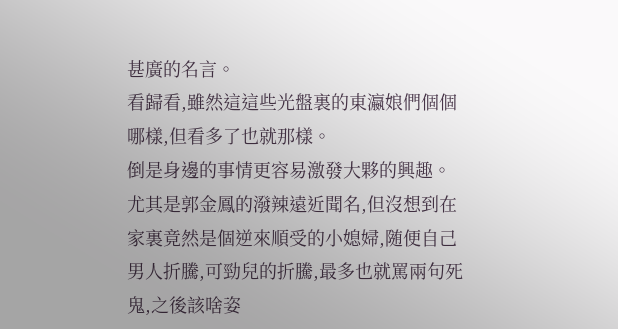甚廣的名言。
看歸看,雖然這這些光盤裏的東瀛娘們個個哪樣,但看多了也就那樣。
倒是身邊的事情更容易激發大夥的興趣。
尤其是郭金鳳的潑辣遠近聞名,但沒想到在家裏竟然是個逆來順受的小媳婦,随便自己男人折騰,可勁兒的折騰,最多也就罵兩句死鬼,之後該啥姿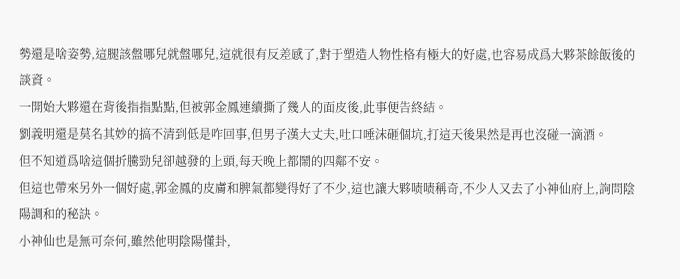勢還是啥姿勢,這腿該盤哪兒就盤哪兒,這就很有反差感了,對于塑造人物性格有極大的好處,也容易成爲大夥茶餘飯後的談資。
一開始大夥還在背後指指點點,但被郭金鳳連續撕了幾人的面皮後,此事便告終結。
劉義明還是莫名其妙的搞不清到低是咋回事,但男子漢大丈夫,吐口唾沫砸個坑,打這天後果然是再也沒碰一滴酒。
但不知道爲啥這個折騰勁兒卻越發的上頭,每天晚上都鬧的四鄰不安。
但這也帶來另外一個好處,郭金鳳的皮膚和脾氣都變得好了不少,這也讓大夥啧啧稱奇,不少人又去了小神仙府上,詢問陰陽調和的秘訣。
小神仙也是無可奈何,雖然他明陰陽懂卦,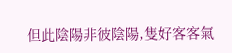但此陰陽非彼陰陽,隻好客客氣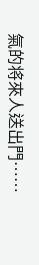氣的将來人送出門……